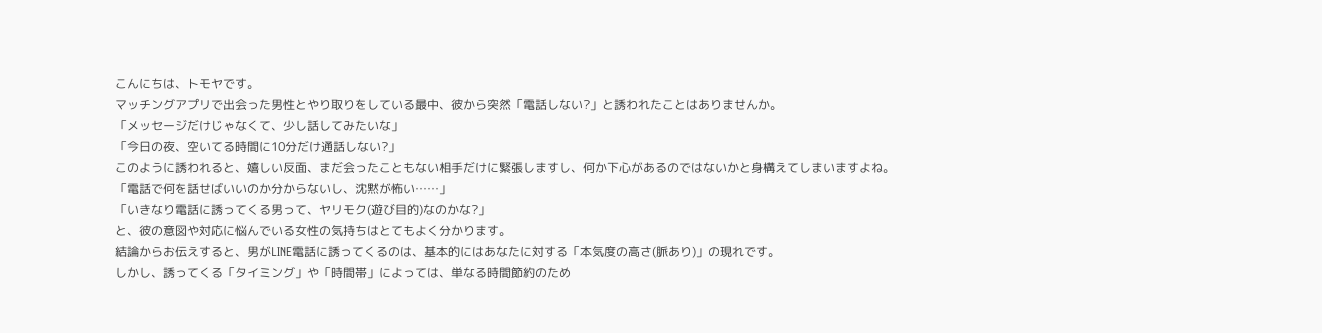こんにちは、トモヤです。
マッチングアプリで出会った男性とやり取りをしている最中、彼から突然「電話しない?」と誘われたことはありませんか。
「メッセージだけじゃなくて、少し話してみたいな」
「今日の夜、空いてる時間に10分だけ通話しない?」
このように誘われると、嬉しい反面、まだ会ったこともない相手だけに緊張しますし、何か下心があるのではないかと身構えてしまいますよね。
「電話で何を話せばいいのか分からないし、沈黙が怖い……」
「いきなり電話に誘ってくる男って、ヤリモク(遊び目的)なのかな?」
と、彼の意図や対応に悩んでいる女性の気持ちはとてもよく分かります。
結論からお伝えすると、男がLINE電話に誘ってくるのは、基本的にはあなたに対する「本気度の高さ(脈あり)」の現れです。
しかし、誘ってくる「タイミング」や「時間帯」によっては、単なる時間節約のため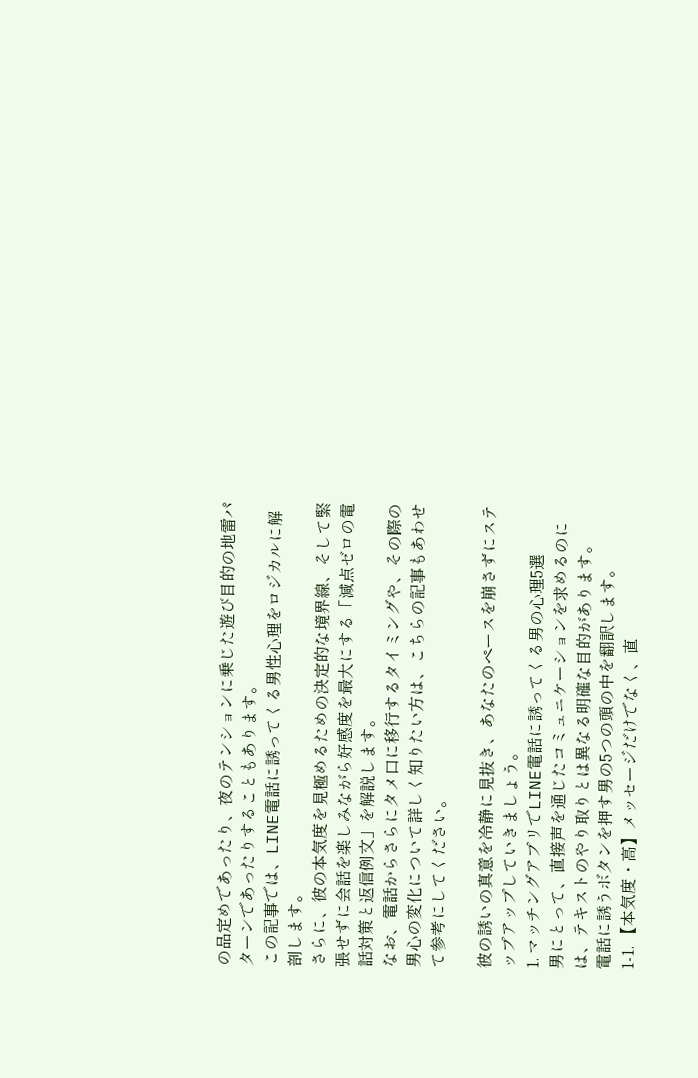の品定めであったり、夜のテンションに乗じた遊び目的の地雷パターンであったりすることもあります。
この記事では、LINE電話に誘ってくる男性心理をロジカルに解剖します。
さらに、彼の本気度を見極めるための決定的な境界線、そして緊張せずに会話を楽しみながら好感度を最大にする「減点ゼロの電話対策と返信例文」を解説します。
なお、電話からさらにタメ口に移行するタイミングや、その際の男心の変化について詳しく知りたい方は、こちらの記事もあわせて参考にしてください。

彼の誘いの真意を冷静に見抜き、あなたのペースを崩さずにステップアップしていきましょう。
1. マッチングアプリでLINE電話に誘ってくる男の心理5選
男にとって、直接声を通じたコミュニケーションを求めるのには、テキストのやり取りとは異なる明確な目的があります。
電話に誘うボタンを押す男の5つの頭の中を翻訳します。
1-1. 【本気度・高】メッセージだけでなく、直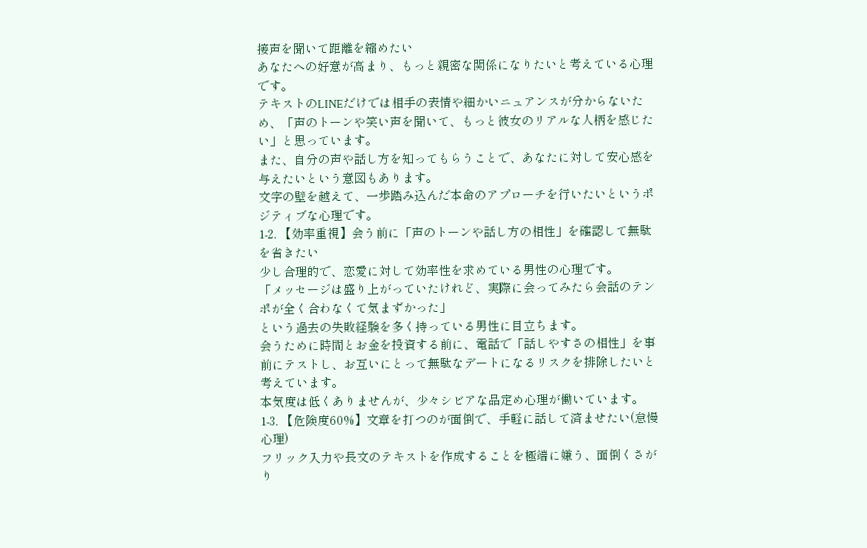接声を聞いて距離を縮めたい
あなたへの好意が高まり、もっと親密な関係になりたいと考えている心理です。
テキストのLINEだけでは相手の表情や細かいニュアンスが分からないため、「声のトーンや笑い声を聞いて、もっと彼女のリアルな人柄を感じたい」と思っています。
また、自分の声や話し方を知ってもらうことで、あなたに対して安心感を与えたいという意図もあります。
文字の壁を越えて、一歩踏み込んだ本命のアプローチを行いたいというポジティブな心理です。
1-2. 【効率重視】会う前に「声のトーンや話し方の相性」を確認して無駄を省きたい
少し合理的で、恋愛に対して効率性を求めている男性の心理です。
「メッセージは盛り上がっていたけれど、実際に会ってみたら会話のテンポが全く合わなくて気まずかった」
という過去の失敗経験を多く持っている男性に目立ちます。
会うために時間とお金を投資する前に、電話で「話しやすさの相性」を事前にテストし、お互いにとって無駄なデートになるリスクを排除したいと考えています。
本気度は低くありませんが、少々シビアな品定め心理が働いています。
1-3. 【危険度60%】文章を打つのが面倒で、手軽に話して済ませたい(怠慢心理)
フリック入力や長文のテキストを作成することを極端に嫌う、面倒くさがり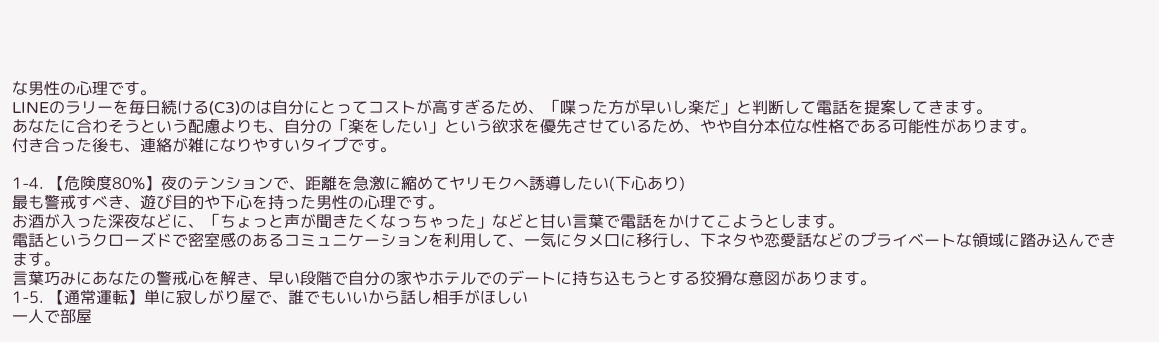な男性の心理です。
LINEのラリーを毎日続ける(C3)のは自分にとってコストが高すぎるため、「喋った方が早いし楽だ」と判断して電話を提案してきます。
あなたに合わそうという配慮よりも、自分の「楽をしたい」という欲求を優先させているため、やや自分本位な性格である可能性があります。
付き合った後も、連絡が雑になりやすいタイプです。

1-4. 【危険度80%】夜のテンションで、距離を急激に縮めてヤリモクへ誘導したい(下心あり)
最も警戒すべき、遊び目的や下心を持った男性の心理です。
お酒が入った深夜などに、「ちょっと声が聞きたくなっちゃった」などと甘い言葉で電話をかけてこようとします。
電話というクローズドで密室感のあるコミュニケーションを利用して、一気にタメ口に移行し、下ネタや恋愛話などのプライベートな領域に踏み込んできます。
言葉巧みにあなたの警戒心を解き、早い段階で自分の家やホテルでのデートに持ち込もうとする狡猾な意図があります。
1-5. 【通常運転】単に寂しがり屋で、誰でもいいから話し相手がほしい
一人で部屋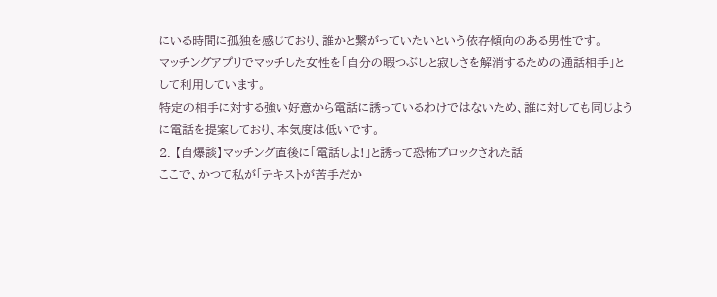にいる時間に孤独を感じており、誰かと繋がっていたいという依存傾向のある男性です。
マッチングアプリでマッチした女性を「自分の暇つぶしと寂しさを解消するための通話相手」として利用しています。
特定の相手に対する強い好意から電話に誘っているわけではないため、誰に対しても同じように電話を提案しており、本気度は低いです。
2. 【自爆談】マッチング直後に「電話しよ!」と誘って恐怖ブロックされた話
ここで、かつて私が「テキストが苦手だか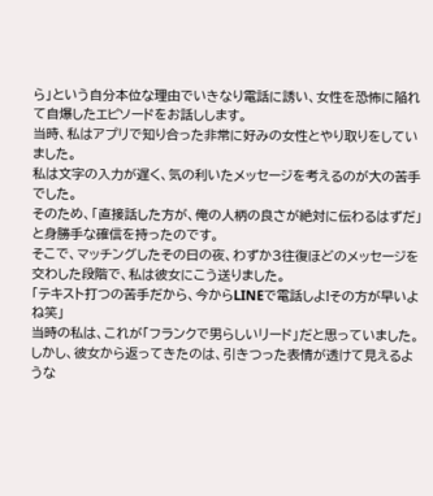ら」という自分本位な理由でいきなり電話に誘い、女性を恐怖に陥れて自爆したエピソードをお話しします。
当時、私はアプリで知り合った非常に好みの女性とやり取りをしていました。
私は文字の入力が遅く、気の利いたメッセージを考えるのが大の苦手でした。
そのため、「直接話した方が、俺の人柄の良さが絶対に伝わるはずだ」と身勝手な確信を持ったのです。
そこで、マッチングしたその日の夜、わずか3往復ほどのメッセージを交わした段階で、私は彼女にこう送りました。
「テキスト打つの苦手だから、今からLINEで電話しよ!その方が早いよね笑」
当時の私は、これが「フランクで男らしいリード」だと思っていました。
しかし、彼女から返ってきたのは、引きつった表情が透けて見えるような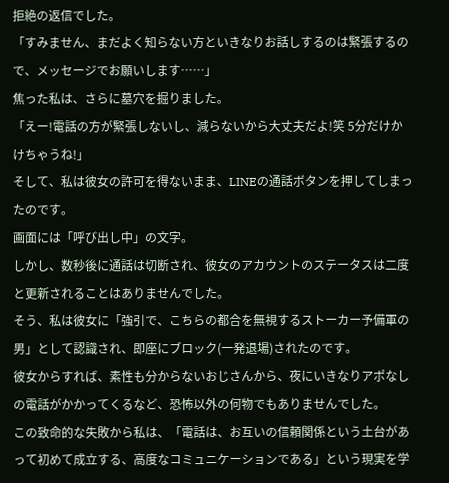拒絶の返信でした。
「すみません、まだよく知らない方といきなりお話しするのは緊張するので、メッセージでお願いします……」
焦った私は、さらに墓穴を掘りました。
「えー!電話の方が緊張しないし、減らないから大丈夫だよ!笑 5分だけかけちゃうね!」
そして、私は彼女の許可を得ないまま、LINEの通話ボタンを押してしまったのです。
画面には「呼び出し中」の文字。
しかし、数秒後に通話は切断され、彼女のアカウントのステータスは二度と更新されることはありませんでした。
そう、私は彼女に「強引で、こちらの都合を無視するストーカー予備軍の男」として認識され、即座にブロック(一発退場)されたのです。
彼女からすれば、素性も分からないおじさんから、夜にいきなりアポなしの電話がかかってくるなど、恐怖以外の何物でもありませんでした。
この致命的な失敗から私は、「電話は、お互いの信頼関係という土台があって初めて成立する、高度なコミュニケーションである」という現実を学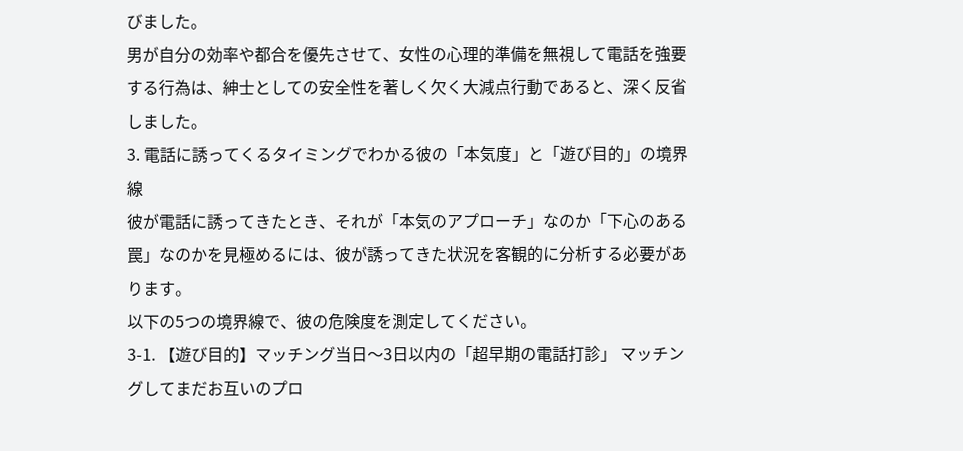びました。
男が自分の効率や都合を優先させて、女性の心理的準備を無視して電話を強要する行為は、紳士としての安全性を著しく欠く大減点行動であると、深く反省しました。
3. 電話に誘ってくるタイミングでわかる彼の「本気度」と「遊び目的」の境界線
彼が電話に誘ってきたとき、それが「本気のアプローチ」なのか「下心のある罠」なのかを見極めるには、彼が誘ってきた状況を客観的に分析する必要があります。
以下の5つの境界線で、彼の危険度を測定してください。
3-1. 【遊び目的】マッチング当日〜3日以内の「超早期の電話打診」 マッチングしてまだお互いのプロ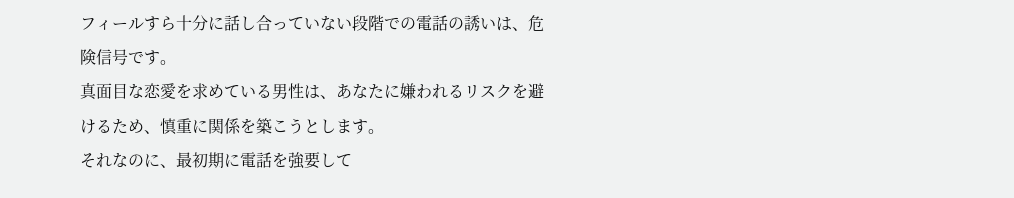フィールすら十分に話し合っていない段階での電話の誘いは、危険信号です。
真面目な恋愛を求めている男性は、あなたに嫌われるリスクを避けるため、慎重に関係を築こうとします。
それなのに、最初期に電話を強要して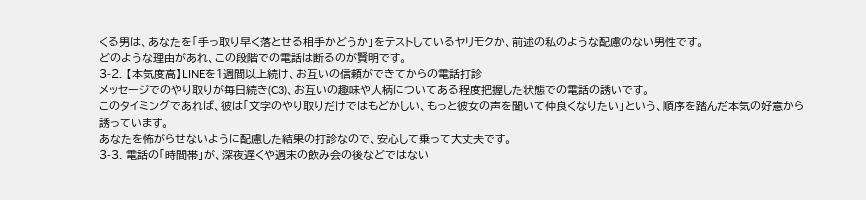くる男は、あなたを「手っ取り早く落とせる相手かどうか」をテストしているヤリモクか、前述の私のような配慮のない男性です。
どのような理由があれ、この段階での電話は断るのが賢明です。
3-2. 【本気度高】LINEを1週間以上続け、お互いの信頼ができてからの電話打診
メッセージでのやり取りが毎日続き(C3)、お互いの趣味や人柄についてある程度把握した状態での電話の誘いです。
このタイミングであれば、彼は「文字のやり取りだけではもどかしい、もっと彼女の声を聞いて仲良くなりたい」という、順序を踏んだ本気の好意から誘っています。
あなたを怖がらせないように配慮した結果の打診なので、安心して乗って大丈夫です。
3-3. 電話の「時間帯」が、深夜遅くや週末の飲み会の後などではない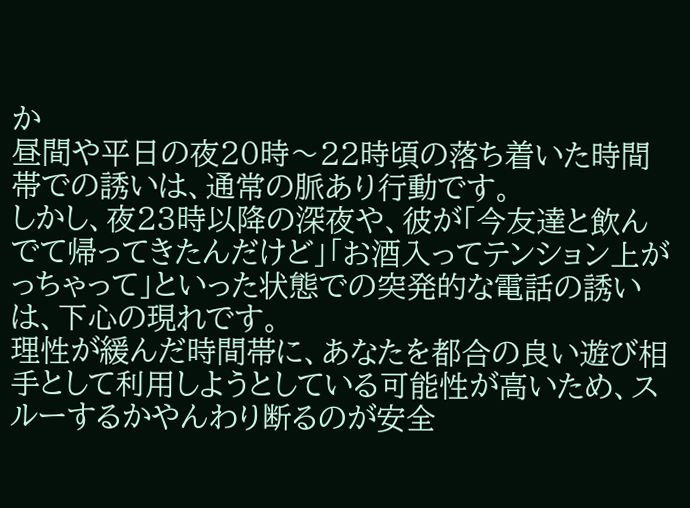か
昼間や平日の夜20時〜22時頃の落ち着いた時間帯での誘いは、通常の脈あり行動です。
しかし、夜23時以降の深夜や、彼が「今友達と飲んでて帰ってきたんだけど」「お酒入ってテンション上がっちゃって」といった状態での突発的な電話の誘いは、下心の現れです。
理性が緩んだ時間帯に、あなたを都合の良い遊び相手として利用しようとしている可能性が高いため、スルーするかやんわり断るのが安全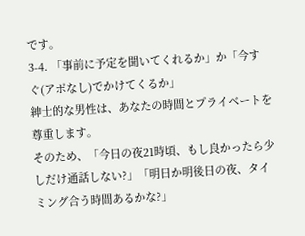です。
3-4. 「事前に予定を聞いてくれるか」か「今すぐ(アポなし)でかけてくるか」
紳士的な男性は、あなたの時間とプライベートを尊重します。
そのため、「今日の夜21時頃、もし良かったら少しだけ通話しない?」「明日か明後日の夜、タイミング合う時間あるかな?」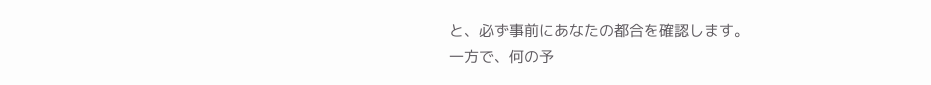と、必ず事前にあなたの都合を確認します。
一方で、何の予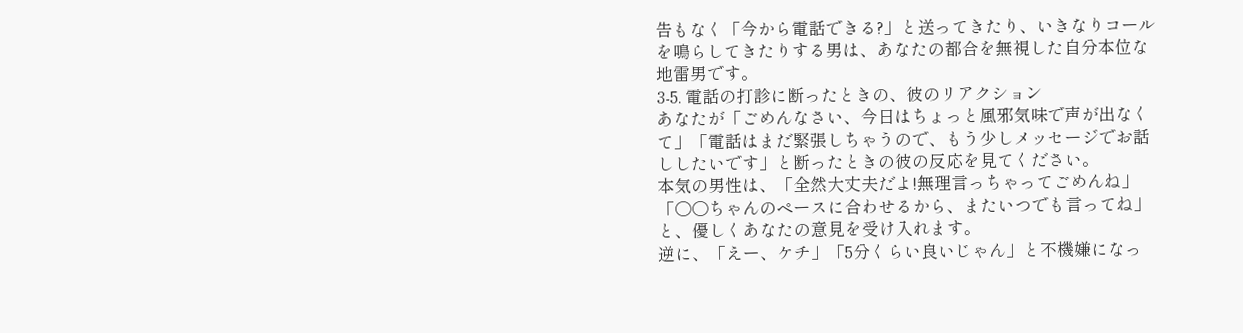告もなく「今から電話できる?」と送ってきたり、いきなりコールを鳴らしてきたりする男は、あなたの都合を無視した自分本位な地雷男です。
3-5. 電話の打診に断ったときの、彼のリアクション
あなたが「ごめんなさい、今日はちょっと風邪気味で声が出なくて」「電話はまだ緊張しちゃうので、もう少しメッセージでお話ししたいです」と断ったときの彼の反応を見てください。
本気の男性は、「全然大丈夫だよ!無理言っちゃってごめんね」「〇〇ちゃんのペースに合わせるから、またいつでも言ってね」と、優しくあなたの意見を受け入れます。
逆に、「えー、ケチ」「5分くらい良いじゃん」と不機嫌になっ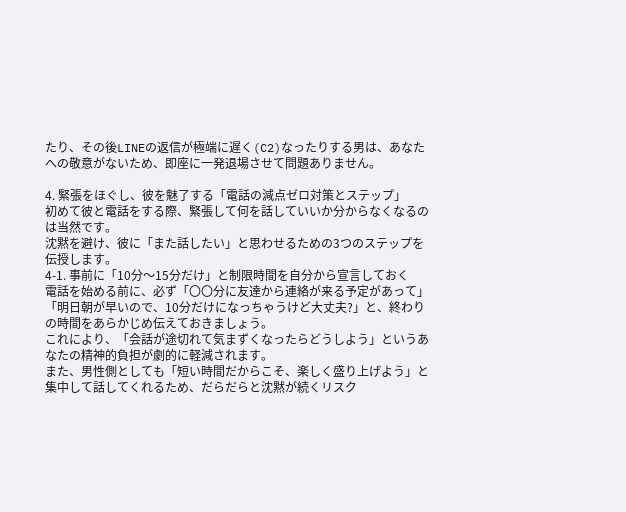たり、その後LINEの返信が極端に遅く(C2)なったりする男は、あなたへの敬意がないため、即座に一発退場させて問題ありません。

4. 緊張をほぐし、彼を魅了する「電話の減点ゼロ対策とステップ」
初めて彼と電話をする際、緊張して何を話していいか分からなくなるのは当然です。
沈黙を避け、彼に「また話したい」と思わせるための3つのステップを伝授します。
4-1. 事前に「10分〜15分だけ」と制限時間を自分から宣言しておく
電話を始める前に、必ず「〇〇分に友達から連絡が来る予定があって」「明日朝が早いので、10分だけになっちゃうけど大丈夫?」と、終わりの時間をあらかじめ伝えておきましょう。
これにより、「会話が途切れて気まずくなったらどうしよう」というあなたの精神的負担が劇的に軽減されます。
また、男性側としても「短い時間だからこそ、楽しく盛り上げよう」と集中して話してくれるため、だらだらと沈黙が続くリスク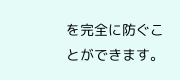を完全に防ぐことができます。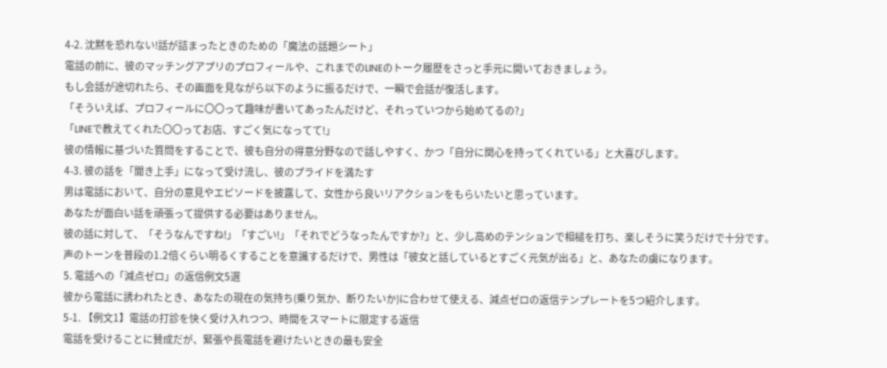4-2. 沈黙を恐れない!話が詰まったときのための「魔法の話題シート」
電話の前に、彼のマッチングアプリのプロフィールや、これまでのLINEのトーク履歴をさっと手元に開いておきましょう。
もし会話が途切れたら、その画面を見ながら以下のように振るだけで、一瞬で会話が復活します。
「そういえば、プロフィールに〇〇って趣味が書いてあったんだけど、それっていつから始めてるの?」
「LINEで教えてくれた〇〇ってお店、すごく気になってて!」
彼の情報に基づいた質問をすることで、彼も自分の得意分野なので話しやすく、かつ「自分に関心を持ってくれている」と大喜びします。
4-3. 彼の話を「聞き上手」になって受け流し、彼のプライドを満たす
男は電話において、自分の意見やエピソードを披露して、女性から良いリアクションをもらいたいと思っています。
あなたが面白い話を頑張って提供する必要はありません。
彼の話に対して、「そうなんですね!」「すごい!」「それでどうなったんですか?」と、少し高めのテンションで相槌を打ち、楽しそうに笑うだけで十分です。
声のトーンを普段の1.2倍くらい明るくすることを意識するだけで、男性は「彼女と話しているとすごく元気が出る」と、あなたの虜になります。
5. 電話への「減点ゼロ」の返信例文5選
彼から電話に誘われたとき、あなたの現在の気持ち(乗り気か、断りたいか)に合わせて使える、減点ゼロの返信テンプレートを5つ紹介します。
5-1. 【例文1】電話の打診を快く受け入れつつ、時間をスマートに限定する返信
電話を受けることに賛成だが、緊張や長電話を避けたいときの最も安全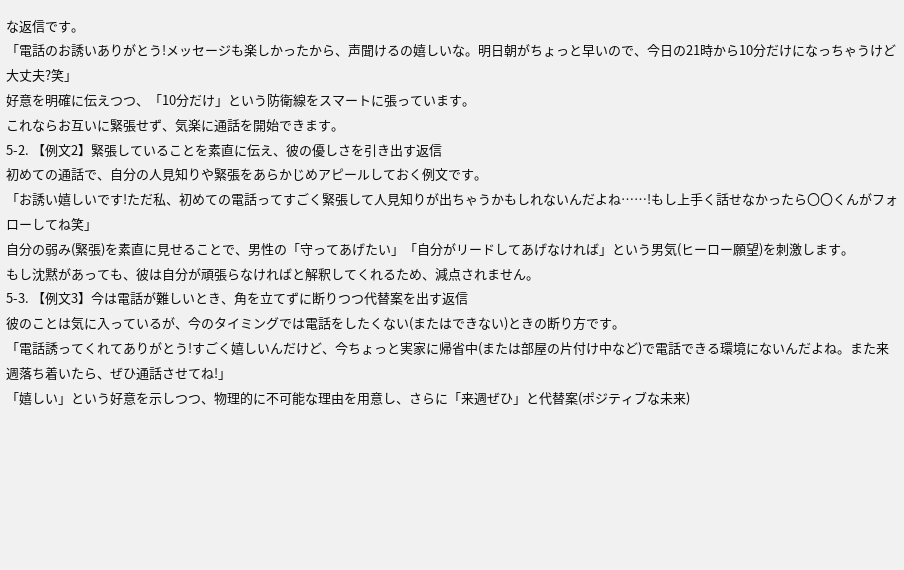な返信です。
「電話のお誘いありがとう!メッセージも楽しかったから、声聞けるの嬉しいな。明日朝がちょっと早いので、今日の21時から10分だけになっちゃうけど大丈夫?笑」
好意を明確に伝えつつ、「10分だけ」という防衛線をスマートに張っています。
これならお互いに緊張せず、気楽に通話を開始できます。
5-2. 【例文2】緊張していることを素直に伝え、彼の優しさを引き出す返信
初めての通話で、自分の人見知りや緊張をあらかじめアピールしておく例文です。
「お誘い嬉しいです!ただ私、初めての電話ってすごく緊張して人見知りが出ちゃうかもしれないんだよね……!もし上手く話せなかったら〇〇くんがフォローしてね笑」
自分の弱み(緊張)を素直に見せることで、男性の「守ってあげたい」「自分がリードしてあげなければ」という男気(ヒーロー願望)を刺激します。
もし沈黙があっても、彼は自分が頑張らなければと解釈してくれるため、減点されません。
5-3. 【例文3】今は電話が難しいとき、角を立てずに断りつつ代替案を出す返信
彼のことは気に入っているが、今のタイミングでは電話をしたくない(またはできない)ときの断り方です。
「電話誘ってくれてありがとう!すごく嬉しいんだけど、今ちょっと実家に帰省中(または部屋の片付け中など)で電話できる環境にないんだよね。また来週落ち着いたら、ぜひ通話させてね!」
「嬉しい」という好意を示しつつ、物理的に不可能な理由を用意し、さらに「来週ぜひ」と代替案(ポジティブな未来)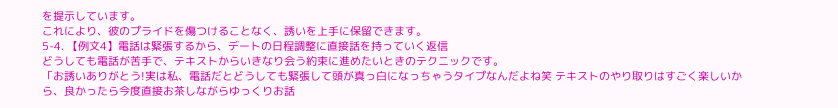を提示しています。
これにより、彼のプライドを傷つけることなく、誘いを上手に保留できます。
5-4. 【例文4】電話は緊張するから、デートの日程調整に直接話を持っていく返信
どうしても電話が苦手で、テキストからいきなり会う約束に進めたいときのテクニックです。
「お誘いありがとう!実は私、電話だとどうしても緊張して頭が真っ白になっちゃうタイプなんだよね笑 テキストのやり取りはすごく楽しいから、良かったら今度直接お茶しながらゆっくりお話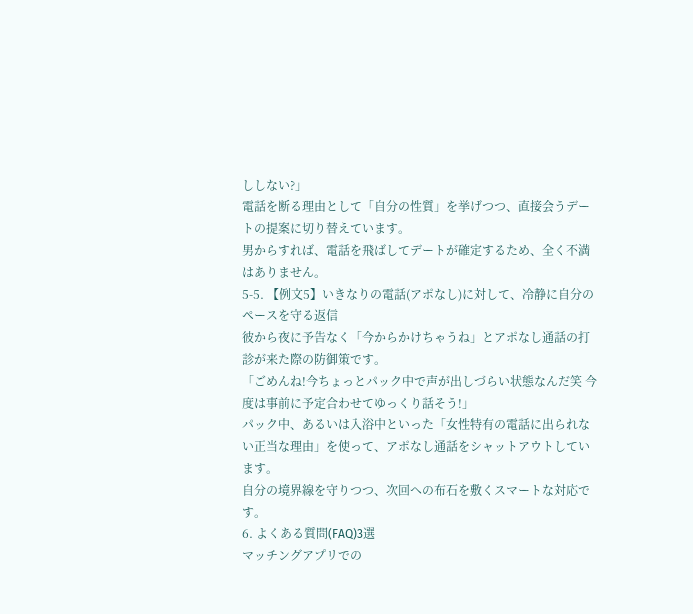ししない?」
電話を断る理由として「自分の性質」を挙げつつ、直接会うデートの提案に切り替えています。
男からすれば、電話を飛ばしてデートが確定するため、全く不満はありません。
5-5. 【例文5】いきなりの電話(アポなし)に対して、冷静に自分のペースを守る返信
彼から夜に予告なく「今からかけちゃうね」とアポなし通話の打診が来た際の防御策です。
「ごめんね!今ちょっとパック中で声が出しづらい状態なんだ笑 今度は事前に予定合わせてゆっくり話そう!」
パック中、あるいは入浴中といった「女性特有の電話に出られない正当な理由」を使って、アポなし通話をシャットアウトしています。
自分の境界線を守りつつ、次回への布石を敷くスマートな対応です。
6. よくある質問(FAQ)3選
マッチングアプリでの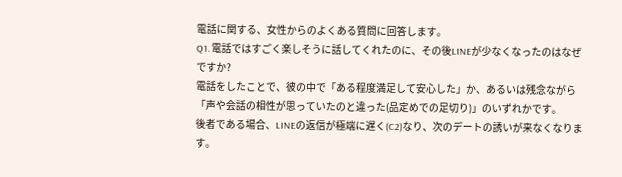電話に関する、女性からのよくある質問に回答します。
Q1. 電話ではすごく楽しそうに話してくれたのに、その後LINEが少なくなったのはなぜですか?
電話をしたことで、彼の中で「ある程度満足して安心した」か、あるいは残念ながら「声や会話の相性が思っていたのと違った(品定めでの足切り)」のいずれかです。
後者である場合、LINEの返信が極端に遅く(C2)なり、次のデートの誘いが来なくなります。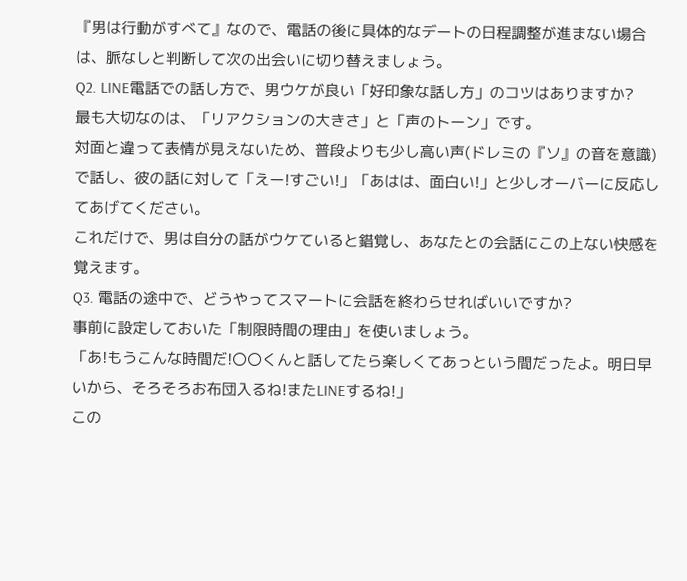『男は行動がすべて』なので、電話の後に具体的なデートの日程調整が進まない場合は、脈なしと判断して次の出会いに切り替えましょう。
Q2. LINE電話での話し方で、男ウケが良い「好印象な話し方」のコツはありますか?
最も大切なのは、「リアクションの大きさ」と「声のトーン」です。
対面と違って表情が見えないため、普段よりも少し高い声(ドレミの『ソ』の音を意識)で話し、彼の話に対して「えー!すごい!」「あはは、面白い!」と少しオーバーに反応してあげてください。
これだけで、男は自分の話がウケていると錯覚し、あなたとの会話にこの上ない快感を覚えます。
Q3. 電話の途中で、どうやってスマートに会話を終わらせればいいですか?
事前に設定しておいた「制限時間の理由」を使いましょう。
「あ!もうこんな時間だ!〇〇くんと話してたら楽しくてあっという間だったよ。明日早いから、そろそろお布団入るね!またLINEするね!」
この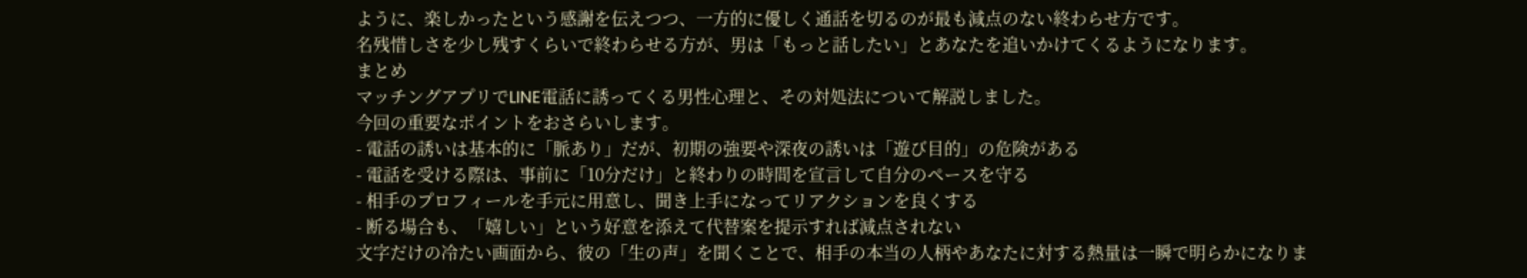ように、楽しかったという感謝を伝えつつ、一方的に優しく通話を切るのが最も減点のない終わらせ方です。
名残惜しさを少し残すくらいで終わらせる方が、男は「もっと話したい」とあなたを追いかけてくるようになります。
まとめ
マッチングアプリでLINE電話に誘ってくる男性心理と、その対処法について解説しました。
今回の重要なポイントをおさらいします。
- 電話の誘いは基本的に「脈あり」だが、初期の強要や深夜の誘いは「遊び目的」の危険がある
- 電話を受ける際は、事前に「10分だけ」と終わりの時間を宣言して自分のペースを守る
- 相手のプロフィールを手元に用意し、聞き上手になってリアクションを良くする
- 断る場合も、「嬉しい」という好意を添えて代替案を提示すれば減点されない
文字だけの冷たい画面から、彼の「生の声」を聞くことで、相手の本当の人柄やあなたに対する熱量は一瞬で明らかになりま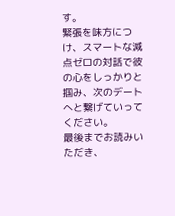す。
緊張を味方につけ、スマートな減点ゼロの対話で彼の心をしっかりと掴み、次のデートへと繋げていってください。
最後までお読みいただき、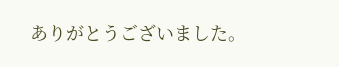ありがとうございました。